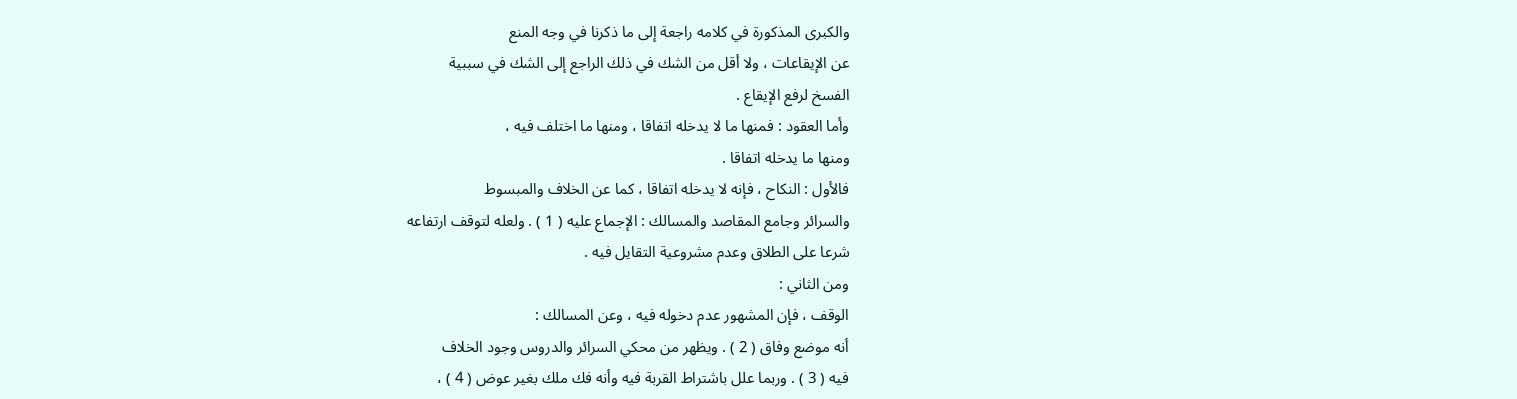والكبرى المذكورة في كلامه راجعة إلى ما ذكرنا في وجه المنع
عن الإيقاعات ، ولا أقل من الشك في ذلك الراجع إلى الشك في سببية
الفسخ لرفع الإيقاع .
وأما العقود : فمنها ما لا يدخله اتفاقا ، ومنها ما اختلف فيه ،
ومنها ما يدخله اتفاقا .
فالأول : النكاح ، فإنه لا يدخله اتفاقا ، كما عن الخلاف والمبسوط
والسرائر وجامع المقاصد والمسالك : الإجماع عليه ( 1 ) . ولعله لتوقف ارتفاعه
شرعا على الطلاق وعدم مشروعية التقايل فيه .
ومن الثاني :
الوقف ، فإن المشهور عدم دخوله فيه ، وعن المسالك :
أنه موضع وفاق ( 2 ) . ويظهر من محكي السرائر والدروس وجود الخلاف
فيه ( 3 ) . وربما علل باشتراط القربة فيه وأنه فك ملك بغير عوض ( 4 ) ،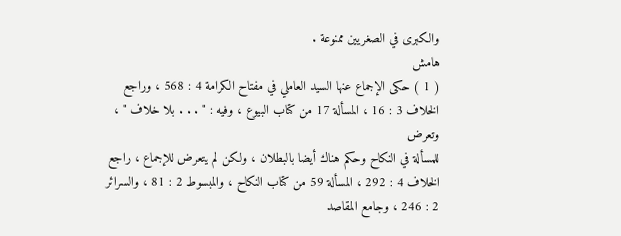والكبرى في الصغريين ممنوعة .
هامش
( 1 ) حكى الإجماع عنها السيد العاملي في مفتاح الكرامة 4 : 568 ، وراجع
الخلاف 3 : 16 ، المسألة 17 من كتاب البيوع ، وفيه : " . . . بلا خلاف " ، وتعرض
للمسألة في النكاح وحكم هناك أيضا بالبطلان ، ولكن لم يتعرض للإجماع ، راجع
الخلاف 4 : 292 ، المسألة 59 من كتاب النكاح ، والمبسوط 2 : 81 ، والسرائر
2 : 246 ، وجامع المقاصد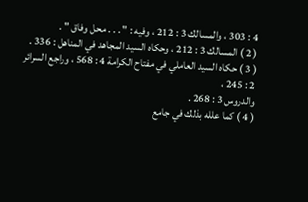4 : 303 ، والمسالك 3 : 212 ، وفيه : " . . . محل وفاق " .
( 2 ) المسالك 3 : 212 ، وحكاه السيد المجاهد في المناهل : 336 .
( 3 ) حكاه السيد العاملي في مفتاح الكرامة 4 : 568 ، وراجع السرائر 2 : 245 ،
والدروس 3 : 268 .
( 4 ) كما علله بذلك في جامع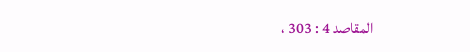المقاصد 4 : 303 ،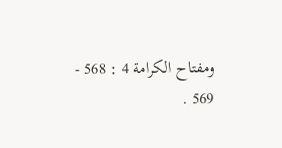ومفتاح الكرامة 4 : 568 -
569 .